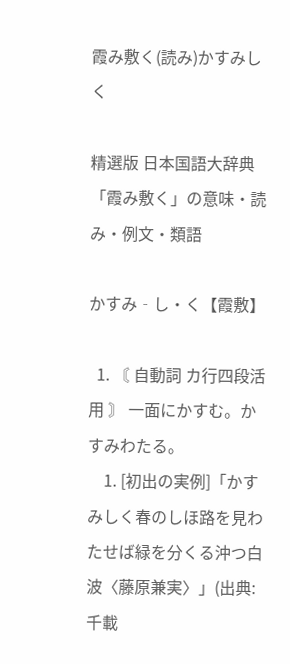霞み敷く(読み)かすみしく

精選版 日本国語大辞典 「霞み敷く」の意味・読み・例文・類語

かすみ‐し・く【霞敷】

  1. 〘 自動詞 カ行四段活用 〙 一面にかすむ。かすみわたる。
    1. [初出の実例]「かすみしく春のしほ路を見わたせば緑を分くる沖つ白波〈藤原兼実〉」(出典:千載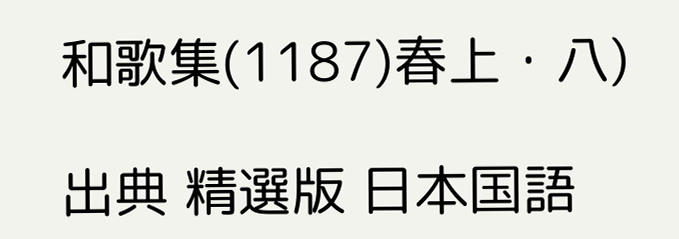和歌集(1187)春上・八)

出典 精選版 日本国語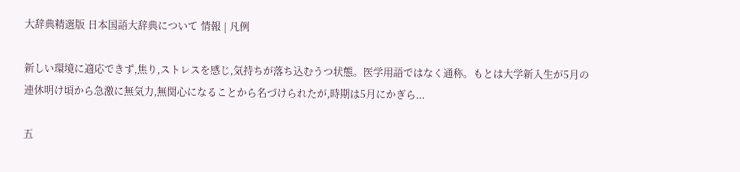大辞典精選版 日本国語大辞典について 情報 | 凡例

新しい環境に適応できず,焦り,ストレスを感じ,気持ちが落ち込むうつ状態。医学用語ではなく通称。もとは大学新入生が5月の連休明け頃から急激に無気力,無関心になることから名づけられたが,時期は5月にかぎら...

五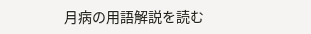月病の用語解説を読む